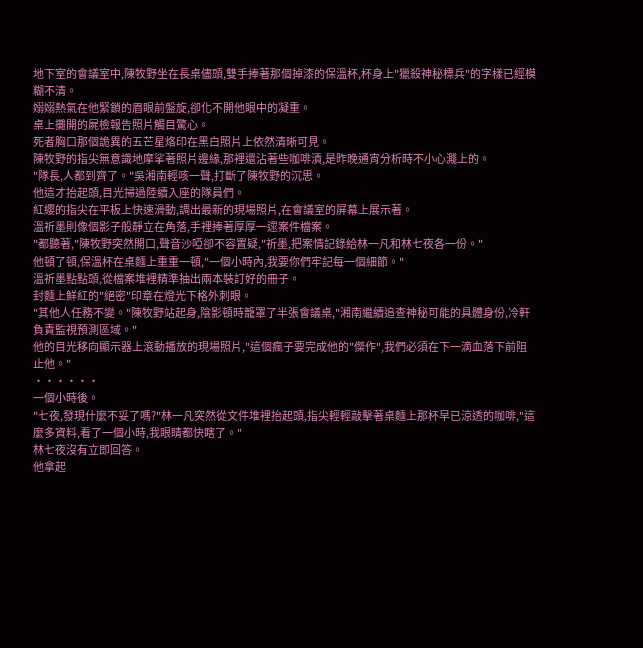地下室的會議室中,陳牧野坐在長桌儘頭,雙手捧著那個掉漆的保溫杯,杯身上"獵殺神秘標兵"的字樣已經模糊不清。
嫋嫋熱氣在他緊鎖的眉眼前盤旋,卻化不開他眼中的凝重。
桌上攤開的屍檢報告照片觸目驚心。
死者胸口那個詭異的五芒星烙印在黑白照片上依然清晰可見。
陳牧野的指尖無意識地摩挲著照片邊緣,那裡還沾著些咖啡漬,是昨晚通宵分析時不小心濺上的。
"隊長,人都到齊了。"吳湘南輕咳一聲,打斷了陳牧野的沉思。
他這才抬起頭,目光掃過陸續入座的隊員們。
紅纓的指尖在平板上快速滑動,調出最新的現場照片,在會議室的屏幕上展示著。
溫祈墨則像個影子般靜立在角落,手裡捧著厚厚一遝案件檔案。
"都聽著,"陳牧野突然開口,聲音沙啞卻不容置疑,"祈墨,把案情記錄給林一凡和林七夜各一份。"
他頓了頓,保溫杯在桌麵上重重一頓,"一個小時內,我要你們牢記每一個細節。"
溫祈墨點點頭,從檔案堆裡精準抽出兩本裝訂好的冊子。
封麵上鮮紅的"絕密"印章在燈光下格外刺眼。
"其他人任務不變。"陳牧野站起身,陰影頓時籠罩了半張會議桌,"湘南繼續追查神秘可能的具體身份,冷軒負責監視預測區域。"
他的目光移向顯示器上滾動播放的現場照片,"這個瘋子要完成他的"傑作",我們必須在下一滴血落下前阻止他。"
······
一個小時後。
"七夜,發現什麼不妥了嗎?"林一凡突然從文件堆裡抬起頭,指尖輕輕敲擊著桌麵上那杯早已涼透的咖啡,"這麼多資料,看了一個小時,我眼睛都快瞎了。"
林七夜沒有立即回答。
他拿起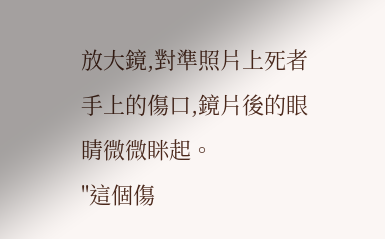放大鏡,對準照片上死者手上的傷口,鏡片後的眼睛微微眯起。
"這個傷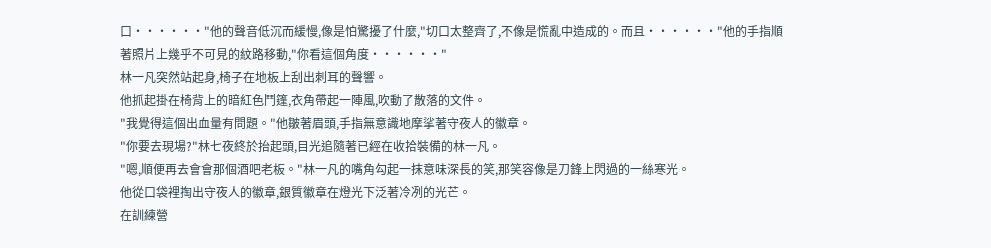口······"他的聲音低沉而緩慢,像是怕驚擾了什麼,"切口太整齊了,不像是慌亂中造成的。而且······"他的手指順著照片上幾乎不可見的紋路移動,"你看這個角度······"
林一凡突然站起身,椅子在地板上刮出刺耳的聲響。
他抓起掛在椅背上的暗紅色鬥篷,衣角帶起一陣風,吹動了散落的文件。
"我覺得這個出血量有問題。"他皺著眉頭,手指無意識地摩挲著守夜人的徽章。
"你要去現場?"林七夜終於抬起頭,目光追隨著已經在收拾裝備的林一凡。
"嗯,順便再去會會那個酒吧老板。"林一凡的嘴角勾起一抹意味深長的笑,那笑容像是刀鋒上閃過的一絲寒光。
他從口袋裡掏出守夜人的徽章,銀質徽章在燈光下泛著冷冽的光芒。
在訓練營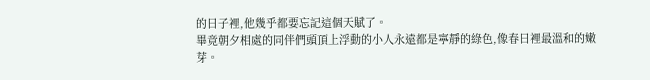的日子裡,他幾乎都要忘記這個天賦了。
畢竟朝夕相處的同伴們頭頂上浮動的小人永遠都是寧靜的綠色,像春日裡最溫和的嫩芽。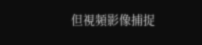但視頻影像捕捉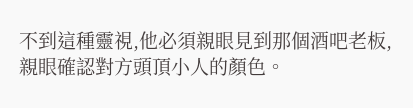不到這種靈視,他必須親眼見到那個酒吧老板,親眼確認對方頭頂小人的顏色。